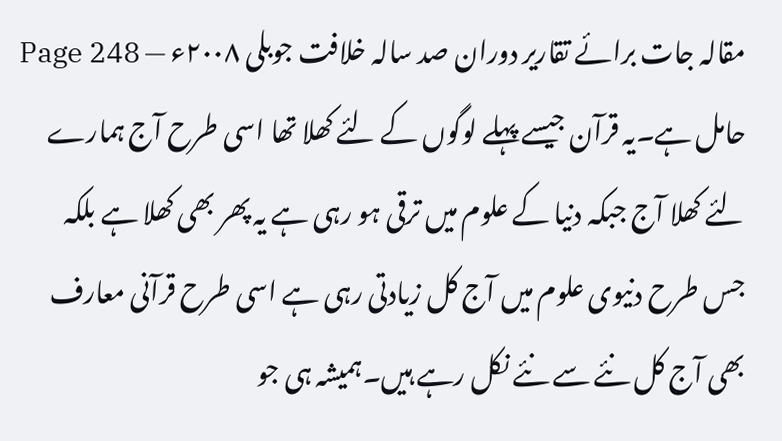مقالہ جات برائے تقاریر دوران صد سالہ خلافت جوبلی ۲۰۰۸ء — Page 248
حامل ہے۔یہ قرآن جیسے پہلے لوگوں کے لئے کھلا تھا اسی طرح آج ہمارے لئے کھلا آج جبکہ دنیا کے علوم میں ترقی ہو رہی ہے یہ پھر بھی کھلا ہے بلکہ جس طرح دنیوی علوم میں آج کل زیادتی رہی ہے اسی طرح قرآنی معارف بھی آج کل نئے سے نئے نکل رہے ہیں۔ہمیشہ ہی جو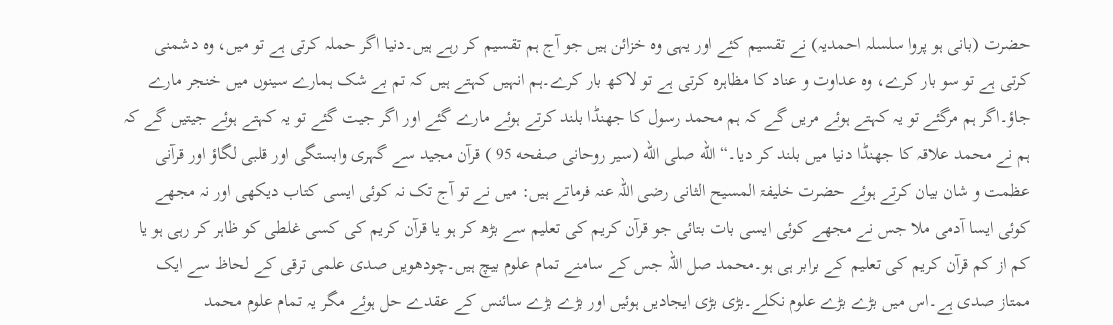حضرت (بانی ہو پروا سلسلہ احمدیہ) نے تقسیم کئے اور یہی وہ خزائن ہیں جو آج ہم تقسیم کر رہے ہیں۔دنیا اگر حملہ کرتی ہے تو میں، وہ دشمنی کرتی ہے تو سو بار کرے، وہ عداوت و عناد کا مظاہرہ کرتی ہے تو لاکھ بار کرے۔ہم انہیں کہتے ہیں کہ تم بے شک ہمارے سینوں میں خنجر مارے جاؤ۔اگر ہم مرگئے تو یہ کہتے ہوئے مریں گے کہ ہم محمد رسول کا جھنڈا بلند کرتے ہوئے مارے گئے اور اگر جیت گئے تو یہ کہتے ہوئے جیتیں گے کہ ہم نے محمد علاقہ کا جھنڈا دنیا میں بلند کر دیا۔“ الله صلى الله (سیر روحانی صفحه 95 ) قرآن مجید سے گہری وابستگی اور قلبی لگاؤ اور قرآنی عظمت و شان بیان کرتے ہوئے حضرت خلیفۃ المسیح الثانی رضی اللہ عنہ فرماتے ہیں: میں نے تو آج تک نہ کوئی ایسی کتاب دیکھی اور نہ مجھے کوئی ایسا آدمی ملا جس نے مجھے کوئی ایسی بات بتائی جو قرآن کریم کی تعلیم سے بڑھ کر ہو یا قرآن کریم کی کسی غلطی کو ظاہر کر رہی ہو یا کم از کم قرآن کریم کی تعلیم کے برابر ہی ہو۔محمد صل اللہ جس کے سامنے تمام علوم بیچ ہیں۔چودھویں صدی علمی ترقی کے لحاظ سے ایک ممتاز صدی ہے۔اس میں بڑے بڑے علوم نکلے۔بڑی بڑی ایجادیں ہوئیں اور بڑے بڑے سائنس کے عقدے حل ہوئے مگر یہ تمام علوم محمد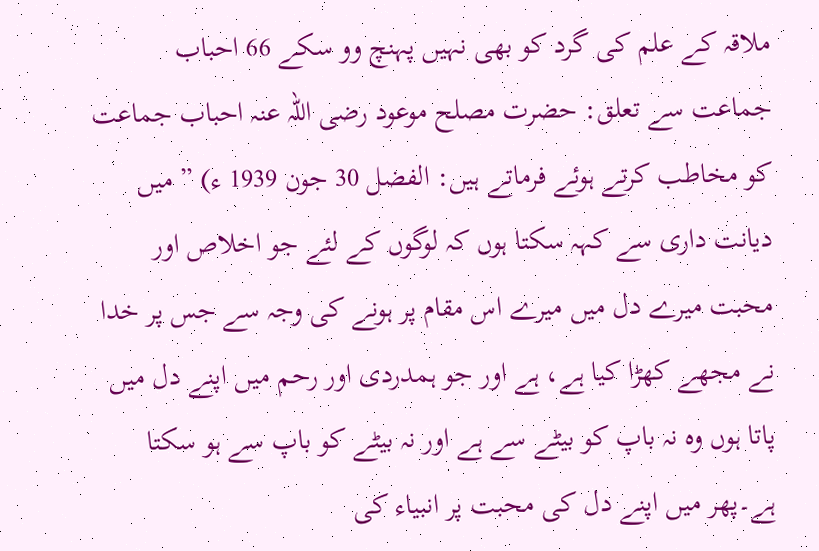ملاقہ کے علم کی گرد کو بھی نہیں پہنچ وو سکے 66 احباب جماعت سے تعلق: حضرت مصلح موعود رضی اللہ عنہ احباب جماعت کو مخاطب کرتے ہوئے فرماتے ہیں: الفضل 30 جون 1939 ء) ” میں دیانت داری سے کہہ سکتا ہوں کہ لوگوں کے لئے جو اخلاص اور محبت میرے دل میں میرے اس مقام پر ہونے کی وجہ سے جس پر خدا نے مجھے کھڑا کیا ہے، ہے اور جو ہمدردی اور رحم میں اپنے دل میں پاتا ہوں وہ نہ باپ کو بیٹے سے ہے اور نہ بیٹے کو باپ سے ہو سکتا ہے۔پھر میں اپنے دل کی محبت پر انبیاء کی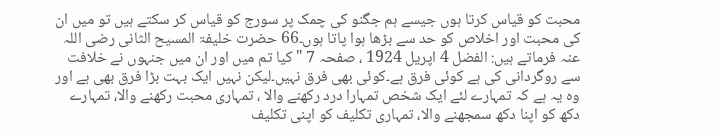محبت کو قیاس کرتا ہوں جیسے ہم جگنو کی چمک پر سورج کو قیاس کر سکتے ہیں تو میں ان کی محبت اور اخلاص کو حد سے بڑھا ہوا پاتا ہوں۔66 حضرت خلیفۃ المسیح الثانی رضی اللہ عنہ فرماتے ہیں: الفضل 4 اپریل 1924 ، صفحہ 7 " کیا تم میں اور ان میں جنہوں نے خلافت سے روگردانی کی ہے کوئی فرق ہے۔کوئی بھی فرق نہیں۔لیکن نہیں ایک بہت بڑا فرق بھی ہے اور وہ یہ ہے کہ تمہارے لئے ایک شخص تمہارا درد رکھنے والا ، تمہاری محبت رکھنے والا، تمہارے دکھ کو اپنا دکھ سمجھنے والا، تمہاری تکلیف کو اپنی تکلیف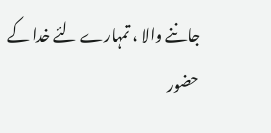جاننے والا ، تمہارے لئے خدا کے حضور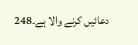دعائیں کرنے والا ہے۔248